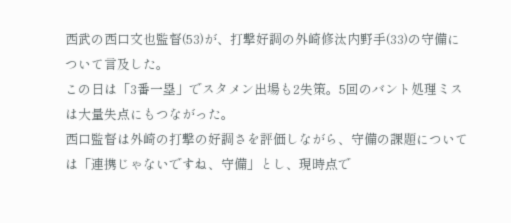西武の西口文也監督(53)が、打撃好調の外崎修汰内野手(33)の守備について言及した。
この日は「3番一塁」でスタメン出場も2失策。5回のバント処理ミスは大量失点にもつながった。
西口監督は外崎の打撃の好調さを評価しながら、守備の課題については「連携じゃないですね、守備」とし、現時点で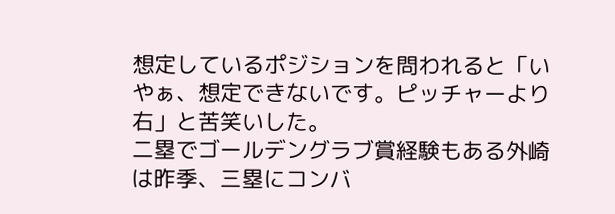想定しているポジションを問われると「いやぁ、想定できないです。ピッチャーより右」と苦笑いした。
二塁でゴールデングラブ賞経験もある外崎は昨季、三塁にコンバ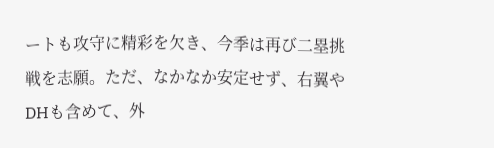ートも攻守に精彩を欠き、今季は再び二塁挑戦を志願。ただ、なかなか安定せず、右翼やDHも含めて、外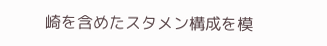崎を含めたスタメン構成を模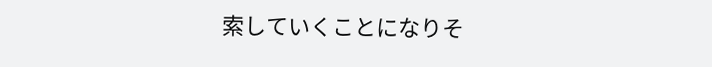索していくことになりそ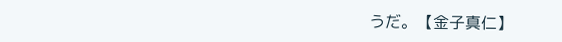うだ。【金子真仁】